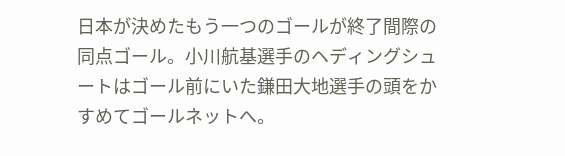日本が決めたもう一つのゴールが終了間際の同点ゴール。小川航基選手のヘディングシュートはゴール前にいた鎌田大地選手の頭をかすめてゴールネットへ。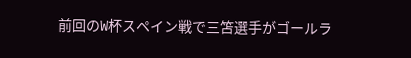前回のW杯スペイン戦で三笘選手がゴールラ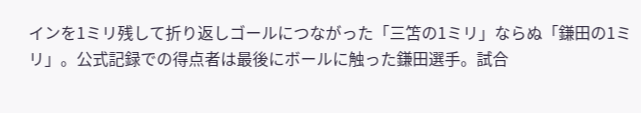インを1ミリ残して折り返しゴールにつながった「三笘の1ミリ」ならぬ「鎌田の1ミリ」。公式記録での得点者は最後にボールに触った鎌田選手。試合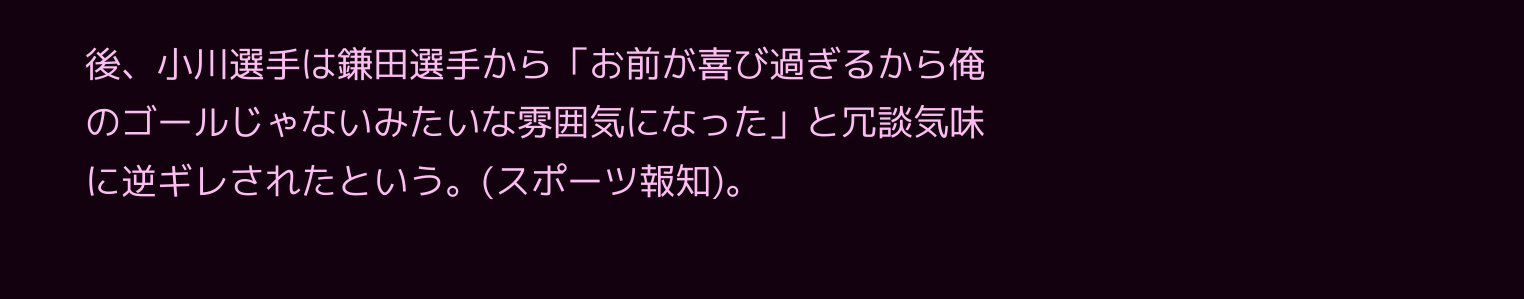後、小川選手は鎌田選手から「お前が喜び過ぎるから俺のゴールじゃないみたいな雰囲気になった」と冗談気味に逆ギレされたという。(スポーツ報知)。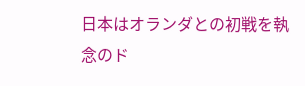日本はオランダとの初戦を執念のド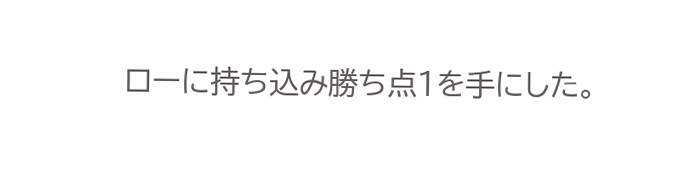ローに持ち込み勝ち点1を手にした。